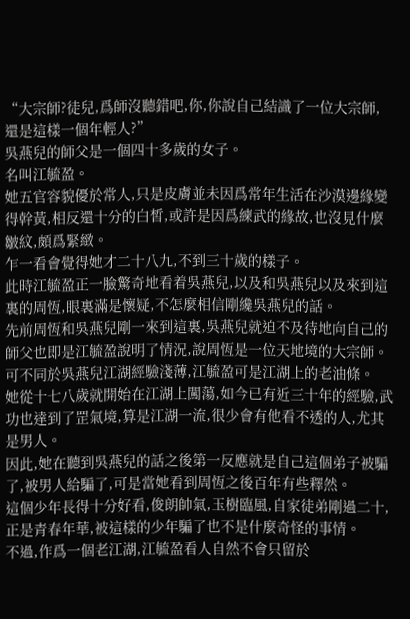“大宗師?徒兒,爲師沒聽錯吧,你,你說自己結識了一位大宗師,還是這樣一個年輕人?”
吳燕兒的師父是一個四十多歲的女子。
名叫江毓盈。
她五官容貌優於常人,只是皮膚並未因爲常年生活在沙漠邊緣變得幹黃,相反還十分的白皙,或許是因爲練武的緣故,也沒見什麼皺紋,頗爲緊緻。
乍一看會覺得她才二十八九,不到三十歲的樣子。
此時江毓盈正一臉驚奇地看着吳燕兒,以及和吳燕兒以及來到這裏的周恆,眼裏滿是懷疑,不怎麼相信剛纔吳燕兒的話。
先前周恆和吳燕兒剛一來到這裏,吳燕兒就迫不及待地向自己的師父也即是江毓盈說明了情況,說周恆是一位天地境的大宗師。
可不同於吳燕兒江湖經驗淺薄,江毓盈可是江湖上的老油條。
她從十七八歲就開始在江湖上闖蕩,如今已有近三十年的經驗,武功也達到了罡氣境,算是江湖一流,很少會有他看不透的人,尤其是男人。
因此,她在聽到吳燕兒的話之後第一反應就是自己這個弟子被騙了,被男人給騙了,可是當她看到周恆之後百年有些釋然。
這個少年長得十分好看,俊朗帥氣,玉樹臨風,自家徒弟剛過二十,正是青春年華,被這樣的少年騙了也不是什麼奇怪的事情。
不過,作爲一個老江湖,江毓盈看人自然不會只留於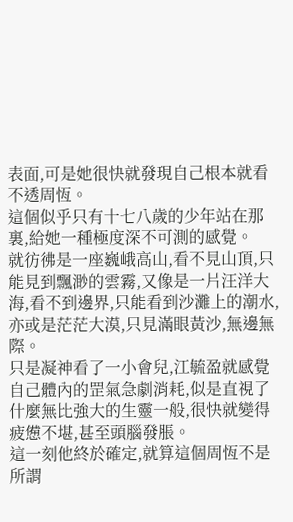表面,可是她很快就發現自己根本就看不透周恆。
這個似乎只有十七八歲的少年站在那裏,給她一種極度深不可測的感覺。
就彷彿是一座巍峨高山,看不見山頂,只能見到飄渺的雲霧,又像是一片汪洋大海,看不到邊界,只能看到沙灘上的潮水,亦或是茫茫大漠,只見滿眼黃沙,無邊無際。
只是凝神看了一小會兒,江毓盈就感覺自己體內的罡氣急劇消耗,似是直視了什麼無比強大的生靈一般,很快就變得疲憊不堪,甚至頭腦發脹。
這一刻他終於確定,就算這個周恆不是所謂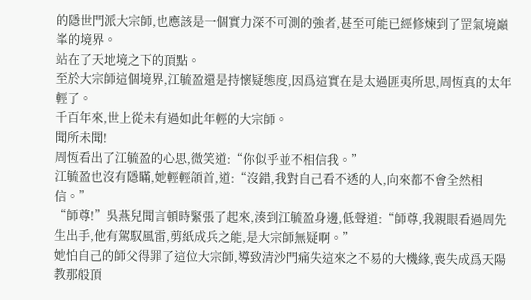的隱世門派大宗師,也應該是一個實力深不可測的強者,甚至可能已經修煉到了罡氣境巔峯的境界。
站在了天地境之下的頂點。
至於大宗師這個境界,江毓盈還是持懷疑態度,因爲這實在是太過匪夷所思,周恆真的太年輕了。
千百年來,世上從未有過如此年輕的大宗師。
聞所未聞!
周恆看出了江毓盈的心思,微笑道:“你似乎並不相信我。”
江毓盈也沒有隱瞞,她輕輕頜首,道:“沒錯,我對自己看不透的人,向來都不會全然相信。”
“師尊!”吳燕兒聞言頓時緊張了起來,湊到江毓盈身邊,低聲道:“師尊,我親眼看過周先生出手,他有駕馭風雷,剪紙成兵之能,是大宗師無疑啊。”
她怕自己的師父得罪了這位大宗師,導致清沙門痛失這來之不易的大機緣,喪失成爲天陽教那般頂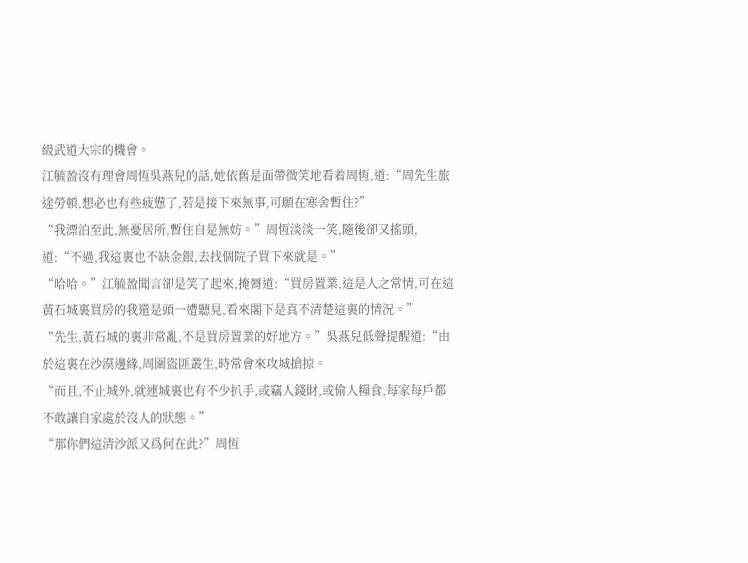級武道大宗的機會。
江毓盈沒有理會周恆吳燕兒的話,她依舊是面帶微笑地看着周恆,道:“周先生旅途勞頓,想必也有些疲憊了,若是接下來無事,可願在寒舍暫住?”
“我漂泊至此,無憂居所,暫住自是無妨。”周恆淡淡一笑,隨後卻又搖頭,道:“不過,我這裏也不缺金銀,去找個院子買下來就是。”
“哈哈。”江毓盈聞言卻是笑了起來,掩脣道:“買房置業,這是人之常情,可在這黃石城裏買房的我還是頭一遭聽見,看來閣下是真不清楚這裏的情況。”
“先生,黃石城的裏非常亂,不是買房置業的好地方。”吳燕兒低聲提醒道:“由於這裏在沙漠邊緣,周圍盜匪叢生,時常會來攻城搶掠。
“而且,不止城外,就連城裏也有不少扒手,或竊人錢財,或偷人糧食,每家每戶都不敢讓自家處於沒人的狀態。”
“那你們這清沙派又爲何在此?”周恆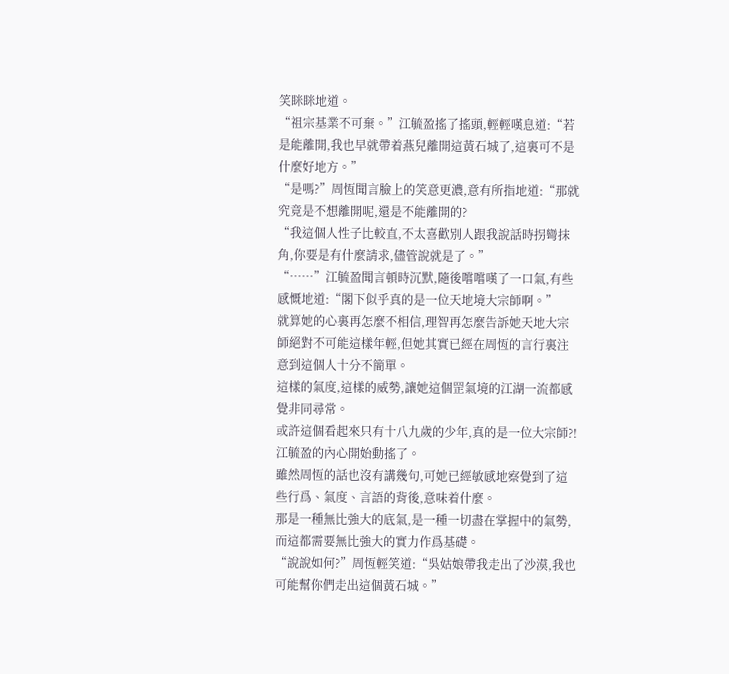笑眯眯地道。
“祖宗基業不可棄。”江毓盈搖了搖頭,輕輕嘆息道:“若是能離開,我也早就帶着燕兒離開這黃石城了,這裏可不是什麼好地方。”
“是嗎?”周恆聞言臉上的笑意更濃,意有所指地道:“那就究竟是不想離開呢,還是不能離開的?
“我這個人性子比較直,不太喜歡別人跟我說話時拐彎抹角,你要是有什麼請求,儘管說就是了。”
“……”江毓盈聞言頓時沉默,隨後嚐嚐嘆了一口氣,有些感慨地道:“閣下似乎真的是一位天地境大宗師啊。”
就算她的心裏再怎麼不相信,理智再怎麼告訴她天地大宗師絕對不可能這樣年輕,但她其實已經在周恆的言行裏注意到這個人十分不簡單。
這樣的氣度,這樣的威勢,讓她這個罡氣境的江湖一流都感覺非同尋常。
或許這個看起來只有十八九歲的少年,真的是一位大宗師?!
江毓盈的內心開始動搖了。
雖然周恆的話也沒有講幾句,可她已經敏感地察覺到了這些行爲、氣度、言語的背後,意味着什麼。
那是一種無比強大的底氣,是一種一切盡在掌握中的氣勢,而這都需要無比強大的實力作爲基礎。
“說說如何?”周恆輕笑道:“吳姑娘帶我走出了沙漠,我也可能幫你們走出這個黃石城。”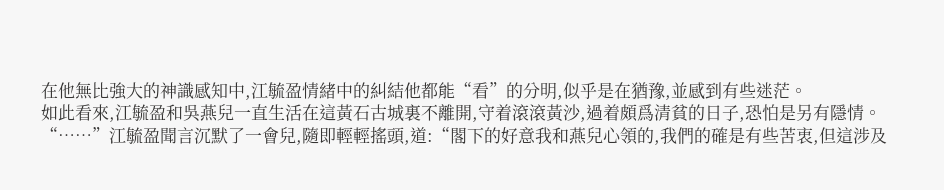在他無比強大的神識感知中,江毓盈情緒中的糾結他都能“看”的分明,似乎是在猶豫,並感到有些迷茫。
如此看來,江毓盈和吳燕兒一直生活在這黃石古城裏不離開,守着滾滾黃沙,過着頗爲清貧的日子,恐怕是另有隱情。
“……”江毓盈聞言沉默了一會兒,隨即輕輕搖頭,道:“閣下的好意我和燕兒心領的,我們的確是有些苦衷,但這涉及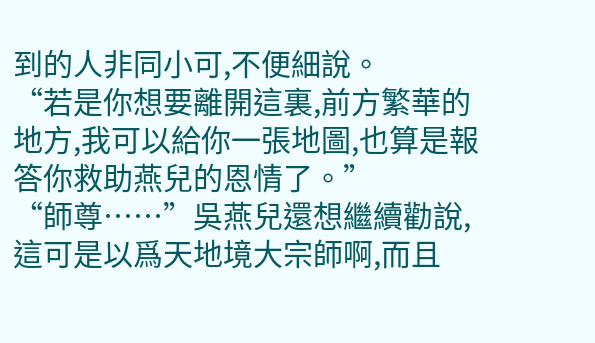到的人非同小可,不便細說。
“若是你想要離開這裏,前方繁華的地方,我可以給你一張地圖,也算是報答你救助燕兒的恩情了。”
“師尊……”吳燕兒還想繼續勸說,這可是以爲天地境大宗師啊,而且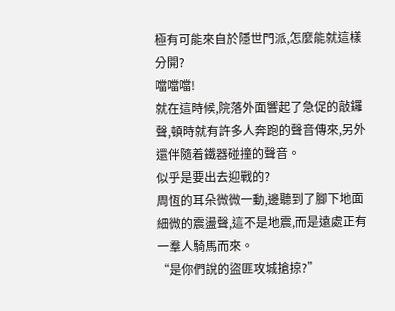極有可能來自於隱世門派,怎麼能就這樣分開?
噹噹噹!
就在這時候,院落外面響起了急促的敲鑼聲,頓時就有許多人奔跑的聲音傳來,另外還伴隨着鐵器碰撞的聲音。
似乎是要出去迎戰的?
周恆的耳朵微微一動,邊聽到了腳下地面細微的震盪聲,這不是地震,而是遠處正有一羣人騎馬而來。
“是你們說的盜匪攻城搶掠?”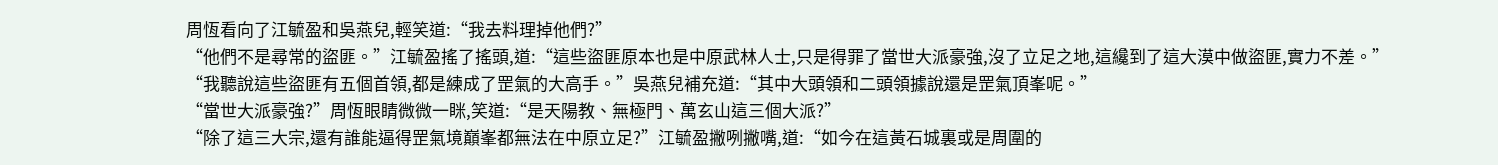周恆看向了江毓盈和吳燕兒,輕笑道:“我去料理掉他們?”
“他們不是尋常的盜匪。”江毓盈搖了搖頭,道:“這些盜匪原本也是中原武林人士,只是得罪了當世大派豪強,沒了立足之地,這纔到了這大漠中做盜匪,實力不差。”
“我聽說這些盜匪有五個首領,都是練成了罡氣的大高手。”吳燕兒補充道:“其中大頭領和二頭領據說還是罡氣頂峯呢。”
“當世大派豪強?”周恆眼睛微微一眯,笑道:“是天陽教、無極門、萬玄山這三個大派?”
“除了這三大宗,還有誰能逼得罡氣境巔峯都無法在中原立足?”江毓盈撇咧撇嘴,道:“如今在這黃石城裏或是周圍的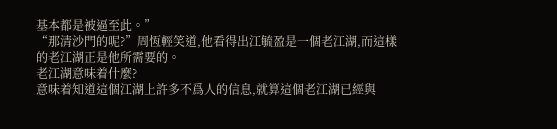基本都是被逼至此。”
“那清沙門的呢?”周恆輕笑道,他看得出江毓盈是一個老江湖,而這樣的老江湖正是他所需要的。
老江湖意味着什麼?
意味着知道這個江湖上許多不爲人的信息,就算這個老江湖已經與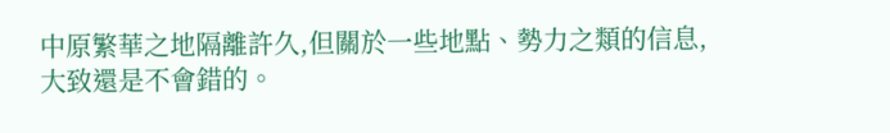中原繁華之地隔離許久,但關於一些地點、勢力之類的信息,大致還是不會錯的。